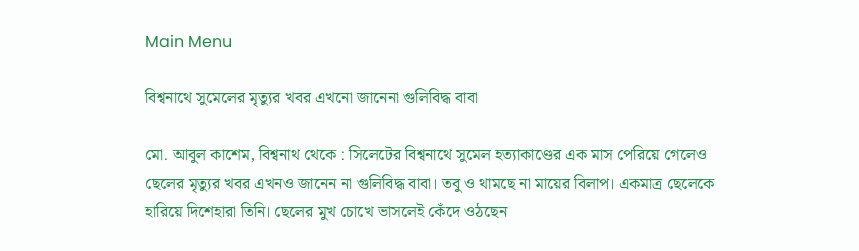Main Menu

বিশ্বনাথে সুমেলের মৃত্যুর খবর এখনো জানেনা গুলিবিদ্ধ বাবা

মো. আবুল কাশেম, বিশ্বনাথ থেকে : সিলেটের বিশ্বনাথে সুমেল হত্যাকাণ্ডের এক মাস পেরিয়ে গেলেও ছেলের মৃত্যুর খবর এখনও জানেন না গুলিবিদ্ধ বাবা। তবু ও থামছে না মায়ের বিলাপ। একমাত্র ছেলেকে হারিয়ে দিশেহারা তিনি। ছেলের মুখ চোখে ভাসলেই কেঁদে ওঠছেন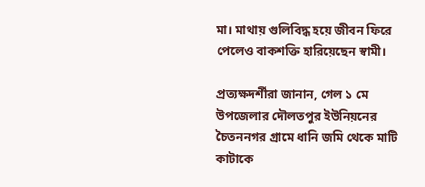মা। মাথায় গুলিবিদ্ধ হয়ে জীবন ফিরে পেলেও বাকশক্তি হারিয়েছেন স্বামী।

প্রত্যক্ষদর্শীরা জানান, গেল ১ মে উপজেলার দৌলতপুর ইউনিয়নের চৈতননগর গ্রামে ধানি জমি থেকে মাটি কাটাকে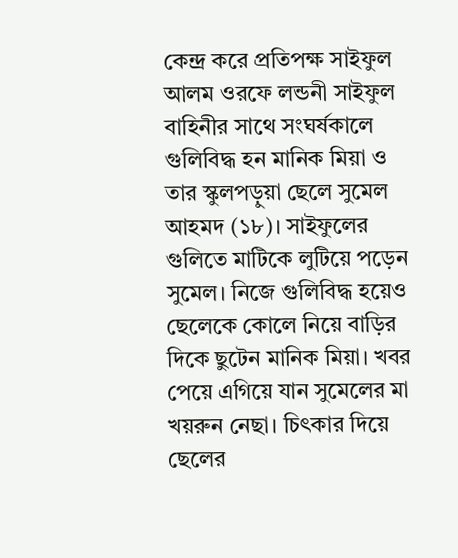কেন্দ্র করে প্রতিপক্ষ সাইফুল আলম ওরফে লন্ডনী সাইফুল বাহিনীর সাথে সংঘর্ষকালে গুলিবিদ্ধ হন মানিক মিয়া ও তার স্কুলপড়ুয়া ছেলে সুমেল আহমদ (১৮)। সাইফুলের গুলিতে মাটিকে লুটিয়ে পড়েন সুমেল। নিজে গুলিবিদ্ধ হয়েও ছেলেকে কোলে নিয়ে বাড়ির দিকে ছুটেন মানিক মিয়া। খবর পেয়ে এগিয়ে যান সুমেলের মা খয়রুন নেছা। চিৎকার দিয়ে ছেলের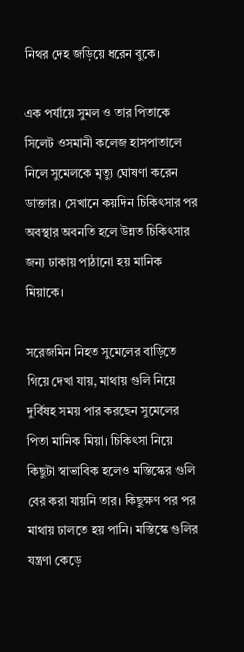নিথর দেহ জড়িয়ে ধরেন বুকে।

এক পর্যায়ে সুমল ও তার পিতাকে সিলেট ওসমানী কলেজ হাসপাতালে নিলে সুমেলকে মৃত্যু ঘোষণা করেন ডাক্তার। সেখানে কয়দিন চিকিৎসার পর অবস্থার অবনতি হলে উন্নত চিকিৎসার জন্য ঢাকায় পাঠানো হয় মানিক মিয়াকে।

সরেজমিন নিহত সুমেলের বাড়িতে গিয়ে দেখা যায়, মাথায় গুলি নিয়ে দুর্বিষহ সময় পার করছেন সুমেলের পিতা মানিক মিয়া। চিকিৎসা নিয়ে কিছুটা স্বাভাবিক হলেও মস্তিস্কের গুলি বের করা যায়নি তার। কিছুক্ষণ পর পর মাথায় ঢালতে হয় পানি। মস্তিস্কে গুলির যন্ত্রণা কেড়ে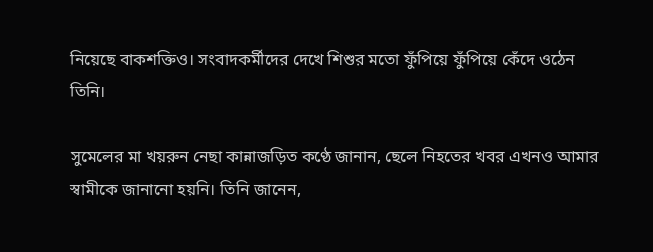নিয়েছে বাকশক্তিও। সংবাদকর্মীদের দেখে শিশুর মতো ফুঁপিয়ে ফুঁপিয়ে কেঁদে ওঠেন তিনি।

সুমেলের মা খয়রুন নেছা কান্নাজড়িত কণ্ঠে জানান, ছেলে নিহতের খবর এখনও আমার স্বামীকে জানানো হয়নি। তিনি জানেন,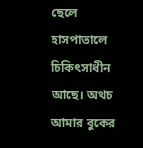ছেলে হাসপাতালে চিকিৎসাধীন আছে। অথচ আমার বুকের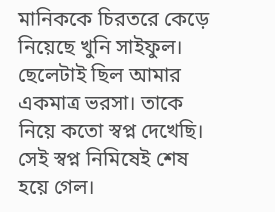মানিককে চিরতরে কেড়ে নিয়েছে খুনি সাইফুল। ছেলেটাই ছিল আমার একমাত্র ভরসা। তাকে নিয়ে কতো স্বপ্ন দেখেছি। সেই স্বপ্ন নিমিষেই শেষ হয়ে গেল।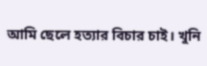আমি ছেলে হত্যার বিচার চাই। খুনি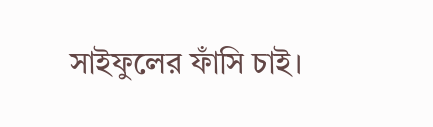সাইফুলের ফাঁসি চাই।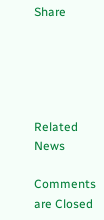Share





Related News

Comments are Closed